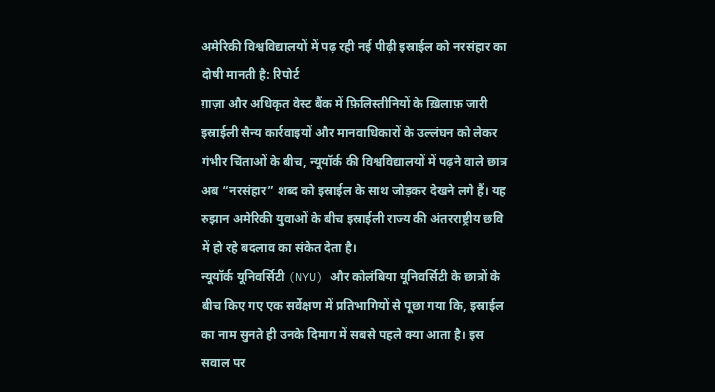अमेरिकी विश्वविद्यालयों में पढ़ रही नई पीढ़ी इस्राईल को नरसंहार का दोषी मानती है: रिपोर्ट
ग़ाज़ा और अधिकृत वेस्ट बैंक में फ़िलिस्तीनियों के ख़िलाफ़ जारी इस्राईली सैन्य कार्रवाइयों और मानवाधिकारों के उल्लंघन को लेकर गंभीर चिंताओं के बीच, न्यूयॉर्क की विश्वविद्यालयों में पढ़ने वाले छात्र अब “नरसंहार” शब्द को इस्राईल के साथ जोड़कर देखने लगे हैं। यह रुझान अमेरिकी युवाओं के बीच इस्राईली राज्य की अंतरराष्ट्रीय छवि में हो रहे बदलाव का संकेत देता है।
न्यूयॉर्क यूनिवर्सिटी (NYU) और कोलंबिया यूनिवर्सिटी के छात्रों के बीच किए गए एक सर्वेक्षण में प्रतिभागियों से पूछा गया कि, इस्राईल का नाम सुनते ही उनके दिमाग में सबसे पहले क्या आता है। इस सवाल पर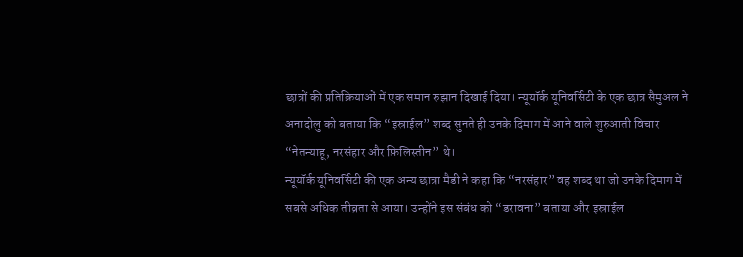छात्रों की प्रतिक्रियाओं में एक समान रुझान दिखाई दिया। न्यूयॉर्क यूनिवर्सिटी के एक छात्र सैमुअल ने अनादोलु को बताया कि “इस्राईल” शब्द सुनते ही उनके दिमाग में आने वाले शुरुआती विचार “नेतन्याहू, नरसंहार और फ़िलिस्तीन” थे।
न्यूयॉर्क यूनिवर्सिटी की एक अन्य छात्रा मैडी ने कहा कि “नरसंहार” वह शब्द था जो उनके दिमाग में सबसे अधिक तीव्रता से आया। उन्होंने इस संबंध को “डरावना” बताया और इस्राईल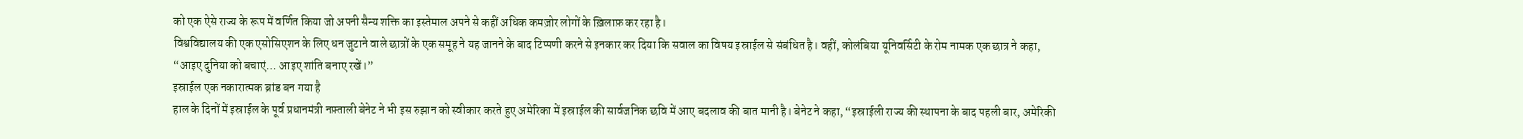को एक ऐसे राज्य के रूप में वर्णित किया जो अपनी सैन्य शक्ति का इस्तेमाल अपने से कहीं अधिक कमज़ोर लोगों के ख़िलाफ़ कर रहा है।
विश्वविद्यालय की एक एसोसिएशन के लिए धन जुटाने वाले छात्रों के एक समूह ने यह जानने के बाद टिप्पणी करने से इनकार कर दिया कि सवाल का विषय इस्राईल से संबंधित है। वहीं, कोलंबिया यूनिवर्सिटी के रोम नामक एक छात्र ने कहा, “आइए दुनिया को बचाएं… आइए शांति बनाए रखें।”
इस्राईल एक नकारात्मक ब्रांड बन गया है
हाल के दिनों में इस्राईल के पूर्व प्रधानमंत्री नफ़्ताली बेनेट ने भी इस रुझान को स्वीकार करते हुए अमेरिका में इस्राईल की सार्वजनिक छवि में आए बदलाव की बात मानी है। बेनेट ने कहा, “इस्राईली राज्य की स्थापना के बाद पहली बार, अमेरिकी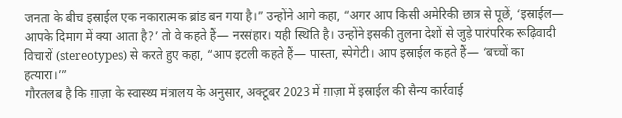जनता के बीच इस्राईल एक नकारात्मक ब्रांड बन गया है।” उन्होंने आगे कहा, “अगर आप किसी अमेरिकी छात्र से पूछें, ‘इस्राईल— आपके दिमाग में क्या आता है?’ तो वे कहते हैं— नरसंहार। यही स्थिति है। उन्होंने इसकी तुलना देशों से जुड़े पारंपरिक रूढ़िवादी विचारों (stereotypes) से करते हुए कहा, “आप इटली कहते हैं— पास्ता, स्पेगेटी। आप इस्राईल कहते हैं— ‘बच्चों का हत्यारा।’”
गौरतलब है कि ग़ाज़ा के स्वास्थ्य मंत्रालय के अनुसार, अक्टूबर 2023 में ग़ाज़ा में इस्राईल की सैन्य कार्रवाई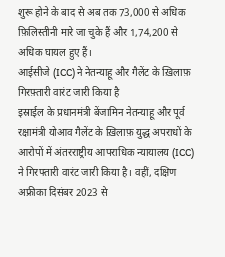शुरू होने के बाद से अब तक 73,000 से अधिक फ़िलिस्तीनी मारे जा चुके हैं और 1,74,200 से अधिक घायल हुए हैं।
आईसीजे (ICC) ने नेतन्याहू और गैलेंट के ख़िलाफ़ गिरफ़्तारी वारंट जारी किया है
इस्राईल के प्रधानमंत्री बेंजामिन नेतन्याहू और पूर्व रक्षामंत्री योआव गैलेंट के ख़िलाफ़ युद्ध अपराधों के आरोपों में अंतरराष्ट्रीय आपराधिक न्यायालय (ICC) ने गिरफ्तारी वारंट जारी किया है। वहीं, दक्षिण अफ्रीका दिसंबर 2023 से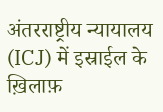अंतरराष्ट्रीय न्यायालय (ICJ) में इस्राईल के ख़िलाफ़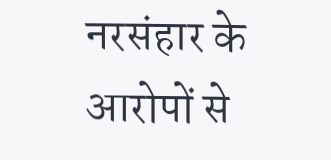नरसंहार के आरोपों से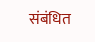संबंधित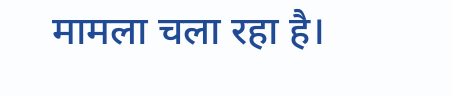मामला चला रहा है।